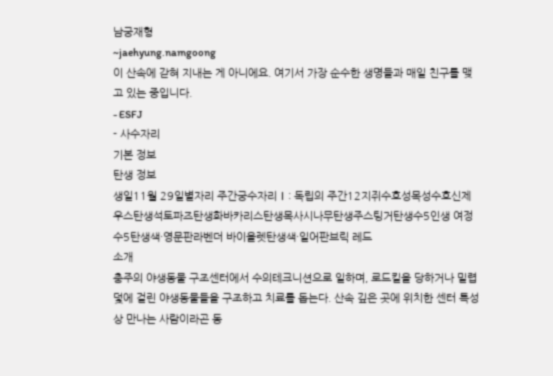남궁재형
~jaehyung.namgoong
이 산속에 갇혀 지내는 게 아니에요. 여기서 가장 순수한 생명들과 매일 친구를 맺고 있는 중입니다.
- ESFJ
- 사수자리
기본 정보
탄생 정보
생일11월 29일별자리 주간궁수자리Ⅰ: 독립의 주간12지쥐수호성목성수호신제우스탄생석토파즈탄생화바카리스탄생목사시나무탄생주스팅거탄생수5인생 여정 수5탄생색·영문판라벤더 바이올렛탄생색·일어판브릭 레드
소개
충주의 야생동물 구조센터에서 수의테크니션으로 일하며, 로드킬을 당하거나 밀렵 덫에 걸린 야생동물들을 구조하고 치료를 돕는다. 산속 깊은 곳에 위치한 센터 특성상 만나는 사람이라곤 동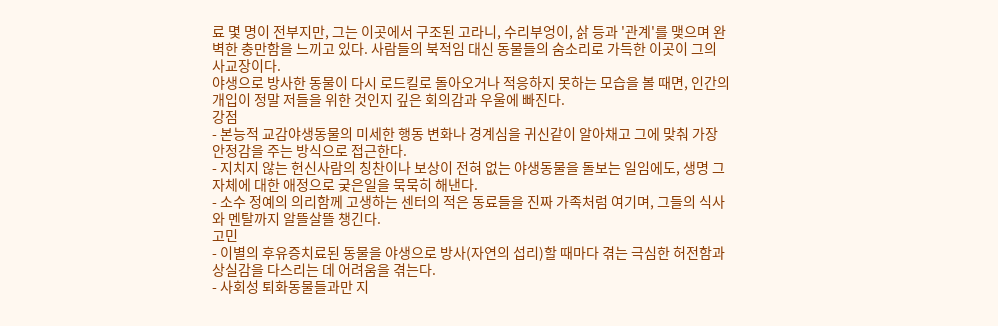료 몇 명이 전부지만, 그는 이곳에서 구조된 고라니, 수리부엉이, 삵 등과 '관계'를 맺으며 완벽한 충만함을 느끼고 있다. 사람들의 북적임 대신 동물들의 숨소리로 가득한 이곳이 그의 사교장이다.
야생으로 방사한 동물이 다시 로드킬로 돌아오거나 적응하지 못하는 모습을 볼 때면, 인간의 개입이 정말 저들을 위한 것인지 깊은 회의감과 우울에 빠진다.
강점
- 본능적 교감야생동물의 미세한 행동 변화나 경계심을 귀신같이 알아채고 그에 맞춰 가장 안정감을 주는 방식으로 접근한다.
- 지치지 않는 헌신사람의 칭찬이나 보상이 전혀 없는 야생동물을 돌보는 일임에도, 생명 그 자체에 대한 애정으로 궂은일을 묵묵히 해낸다.
- 소수 정예의 의리함께 고생하는 센터의 적은 동료들을 진짜 가족처럼 여기며, 그들의 식사와 멘탈까지 알뜰살뜰 챙긴다.
고민
- 이별의 후유증치료된 동물을 야생으로 방사(자연의 섭리)할 때마다 겪는 극심한 허전함과 상실감을 다스리는 데 어려움을 겪는다.
- 사회성 퇴화동물들과만 지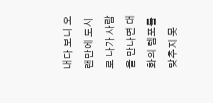내다 보니 오랜만에 도시로 나가 사람을 만나면 대화의 템포를 맞추지 못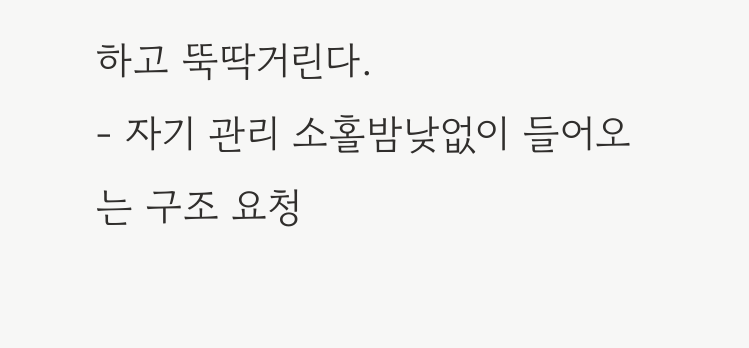하고 뚝딱거린다.
- 자기 관리 소홀밤낮없이 들어오는 구조 요청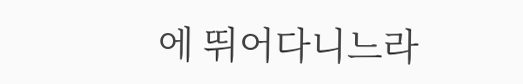에 뛰어다니느라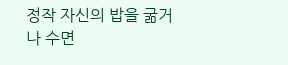정작 자신의 밥을 굶거나 수면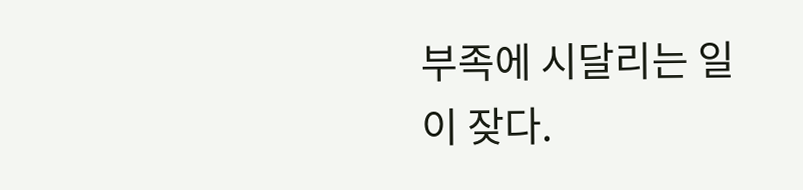부족에 시달리는 일이 잦다.